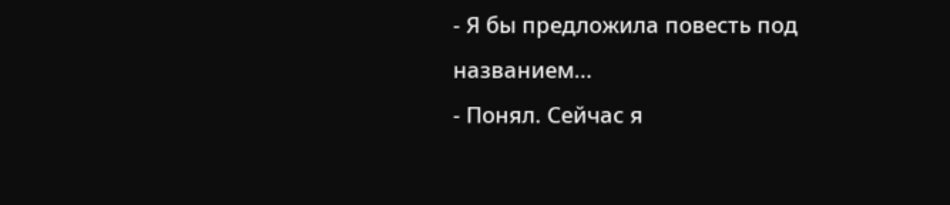- Я бы предложила повесть под названием...
- Понял. Сейчас я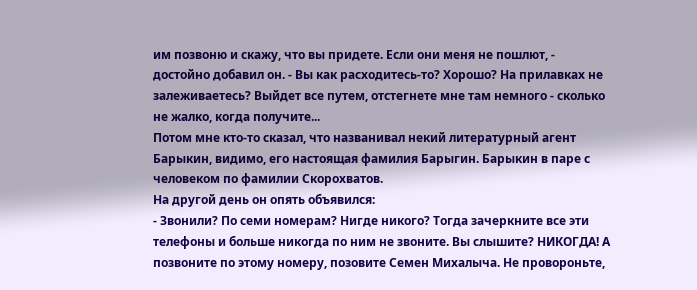им позвоню и скажу, что вы придете. Если они меня не пошлют, - достойно добавил он. - Вы как расходитесь-то? Хорошо? На прилавках не залеживаетесь? Выйдет все путем, отстегнете мне там немного - сколько не жалко, когда получите...
Потом мне кто-то сказал, что названивал некий литературный агент Барыкин, видимо, его настоящая фамилия Барыгин. Барыкин в паре с человеком по фамилии Скорохватов.
На другой день он опять объявился:
- Звонили? По семи номерам? Нигде никого? Тогда зачеркните все эти телефоны и больше никогда по ним не звоните. Вы слышите? НИКОГДА! А позвоните по этому номеру, позовите Семен Михалыча. Не провороньте,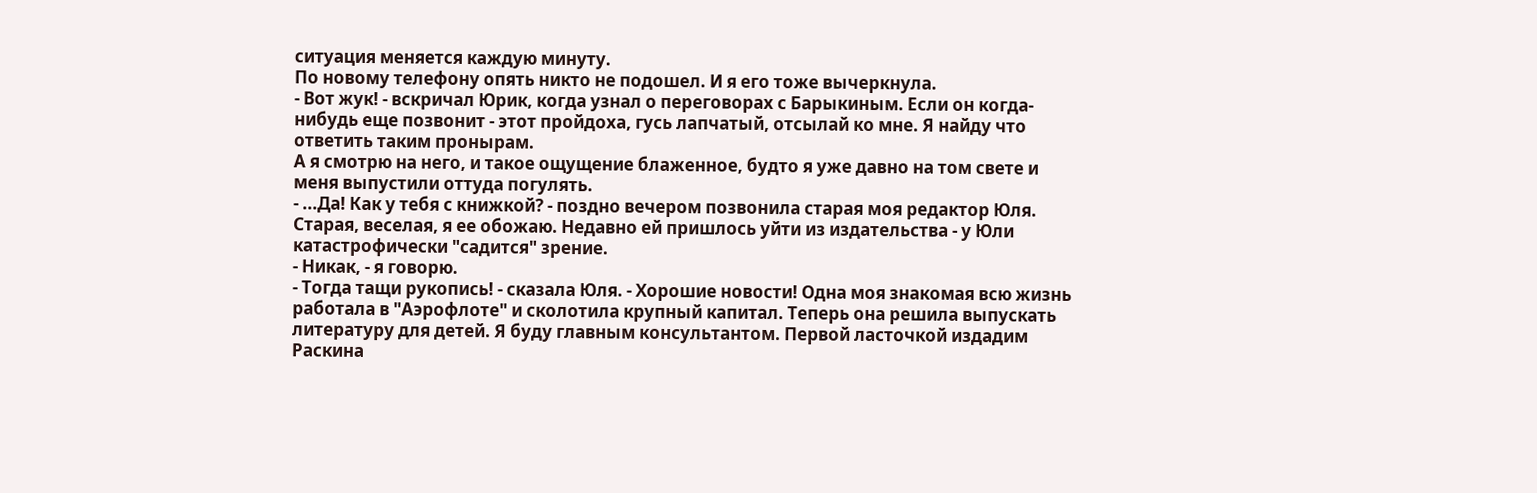ситуация меняется каждую минуту.
По новому телефону опять никто не подошел. И я его тоже вычеркнула.
- Вот жук! - вскричал Юрик, когда узнал о переговорах с Барыкиным. Если он когда-нибудь еще позвонит - этот пройдоха, гусь лапчатый, отсылай ко мне. Я найду что ответить таким пронырам.
А я смотрю на него, и такое ощущение блаженное, будто я уже давно на том свете и меня выпустили оттуда погулять.
- ...Да! Как у тебя с книжкой? - поздно вечером позвонила старая моя редактор Юля. Старая, веселая, я ее обожаю. Недавно ей пришлось уйти из издательства - у Юли катастрофически "садится" зрение.
- Никак, - я говорю.
- Тогда тащи рукопись! - сказала Юля. - Хорошие новости! Одна моя знакомая всю жизнь работала в "Аэрофлоте" и сколотила крупный капитал. Теперь она решила выпускать литературу для детей. Я буду главным консультантом. Первой ласточкой издадим Раскина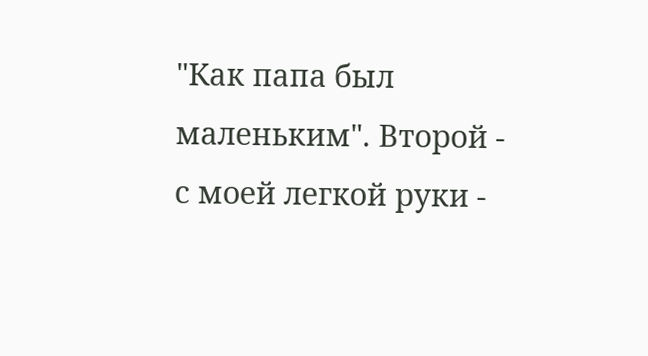"Как папа был маленьким". Второй - с моей легкой руки -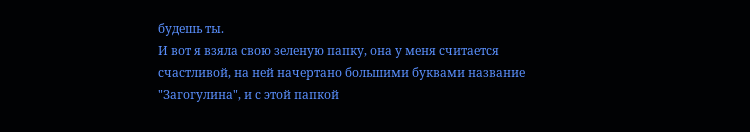будешь ты.
И вот я взяла свою зеленую папку, она у меня считается счастливой, на ней начертано большими буквами название "Загогулина", и с этой папкой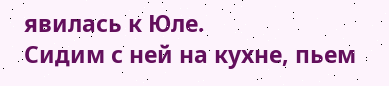явилась к Юле.
Сидим с ней на кухне, пьем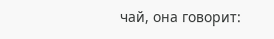чай, она говорит: